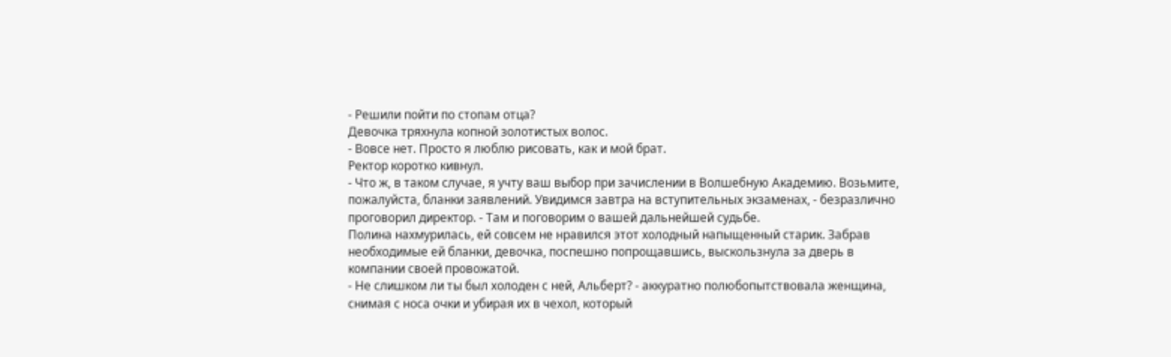- Решили пойти по стопам отца?
Девочка тряхнула копной золотистых волос.
- Вовсе нет. Просто я люблю рисовать, как и мой брат.
Ректор коротко кивнул.
- Что ж, в таком случае, я учту ваш выбор при зачислении в Волшебную Академию. Возьмите, пожалуйста, бланки заявлений. Увидимся завтра на вступительных экзаменах, - безразлично проговорил директор. - Там и поговорим о вашей дальнейшей судьбе.
Полина нахмурилась, ей совсем не нравился этот холодный напыщенный старик. Забрав необходимые ей бланки, девочка, поспешно попрощавшись, выскользнула за дверь в компании своей провожатой.
- Не слишком ли ты был холоден с ней, Альберт? - аккуратно полюбопытствовала женщина, снимая с носа очки и убирая их в чехол, который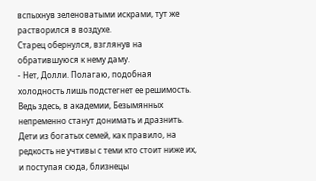вспыхнув зеленоватыми искрами, тут же растворился в воздухе.
Старец обернулся, взглянув на обратившуюся к нему даму.
- Нет, Долли. Полагаю, подобная холодность лишь подстегнет ее решимость. Ведь здесь, в академии, Безымянных непременно станут донимать и дразнить. Дети из богатых семей, как правило, на редкость не учтивы с теми кто стоит ниже их, и поступая сюда, близнецы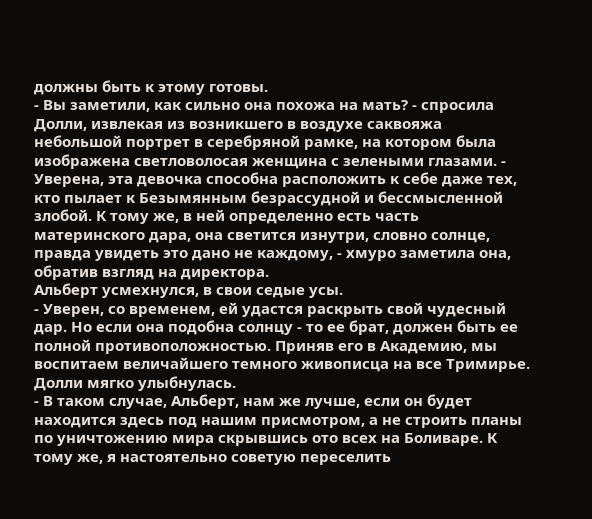должны быть к этому готовы.
- Вы заметили, как сильно она похожа на мать? - спросила Долли, извлекая из возникшего в воздухе саквояжа небольшой портрет в серебряной рамке, на котором была изображена светловолосая женщина с зелеными глазами. - Уверена, эта девочка способна расположить к себе даже тех, кто пылает к Безымянным безрассудной и бессмысленной злобой. К тому же, в ней определенно есть часть материнского дара, она светится изнутри, словно солнце, правда увидеть это дано не каждому, - хмуро заметила она, обратив взгляд на директора.
Альберт усмехнулся, в свои седые усы.
- Уверен, со временем, ей удастся раскрыть свой чудесный дар. Но если она подобна солнцу - то ее брат, должен быть ее полной противоположностью. Приняв его в Академию, мы воспитаем величайшего темного живописца на все Тримирье.
Долли мягко улыбнулась.
- В таком случае, Альберт, нам же лучше, если он будет находится здесь под нашим присмотром, а не строить планы по уничтожению мира скрывшись ото всех на Боливаре. К тому же, я настоятельно советую переселить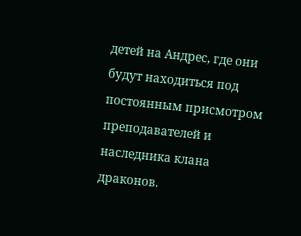детей на Андрес, где они будут находиться под постоянным присмотром преподавателей и наследника клана драконов.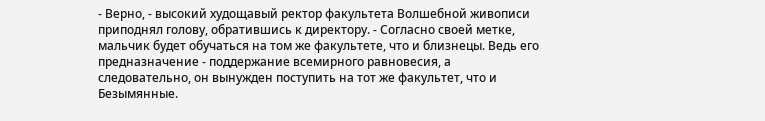- Верно, - высокий худощавый ректор факультета Волшебной живописи приподнял голову, обратившись к директору. - Согласно своей метке, мальчик будет обучаться на том же факультете, что и близнецы. Ведь его предназначение - поддержание всемирного равновесия, а следовательно, он вынужден поступить на тот же факультет, что и Безымянные.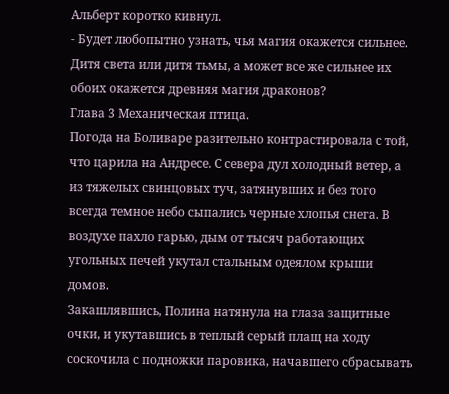Альберт коротко кивнул.
- Будет любопытно узнать, чья магия окажется сильнее. Дитя света или дитя тьмы, а может все же сильнее их обоих окажется древняя магия драконов?
Глава 3 Механическая птица.
Погода на Боливаре разительно контрастировала с той, что царила на Андресе. С севера дул холодный ветер, а из тяжелых свинцовых туч, затянувших и без того всегда темное небо сыпались черные хлопья снега. В воздухе пахло гарью, дым от тысяч работающих угольных печей укутал стальным одеялом крыши домов.
Закашлявшись, Полина натянула на глаза защитные очки, и укутавшись в теплый серый плащ на ходу соскочила с подножки паровика, начавшего сбрасывать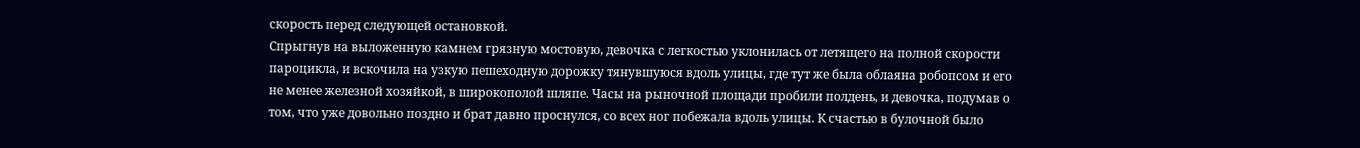скорость перед следующей остановкой.
Спрыгнув на выложенную камнем грязную мостовую, девочка с легкостью уклонилась от летящего на полной скорости пароцикла, и вскочила на узкую пешеходную дорожку тянувшуюся вдоль улицы, где тут же была облаяна робопсом и его не менее железной хозяйкой, в широкополой шляпе. Часы на рыночной площади пробили полдень, и девочка, подумав о том, что уже довольно поздно и брат давно проснулся, со всех ног побежала вдоль улицы. К счастью в булочной было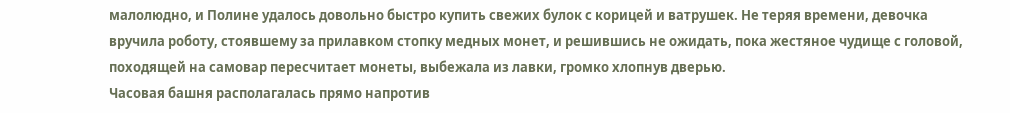малолюдно, и Полине удалось довольно быстро купить свежих булок с корицей и ватрушек. Не теряя времени, девочка вручила роботу, стоявшему за прилавком стопку медных монет, и решившись не ожидать, пока жестяное чудище с головой, походящей на самовар пересчитает монеты, выбежала из лавки, громко хлопнув дверью.
Часовая башня располагалась прямо напротив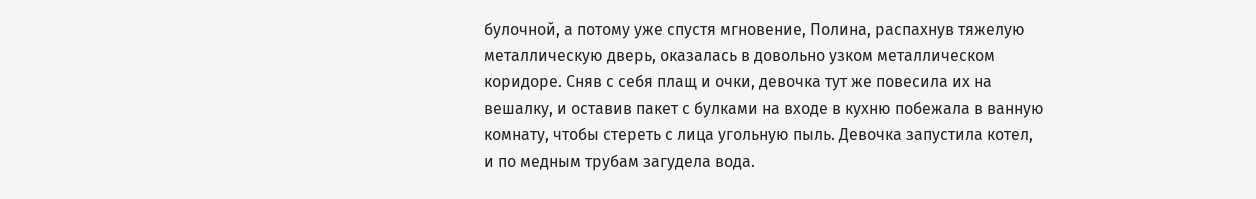булочной, а потому уже спустя мгновение, Полина, распахнув тяжелую металлическую дверь, оказалась в довольно узком металлическом коридоре. Сняв с себя плащ и очки, девочка тут же повесила их на вешалку, и оставив пакет с булками на входе в кухню побежала в ванную комнату, чтобы стереть с лица угольную пыль. Девочка запустила котел, и по медным трубам загудела вода.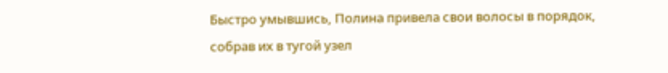Быстро умывшись, Полина привела свои волосы в порядок, собрав их в тугой узел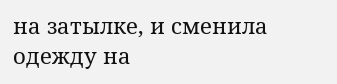на затылке, и сменила одежду на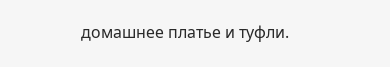домашнее платье и туфли.